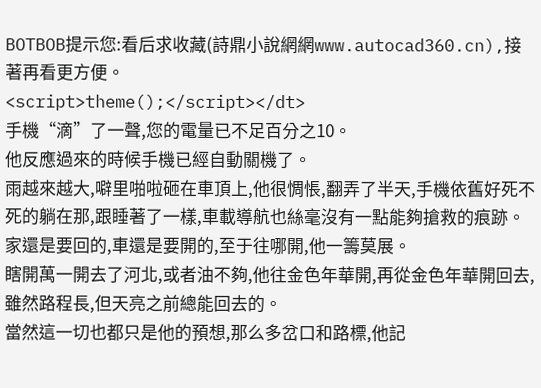BOTBOB提示您:看后求收藏(詩鼎小說網網www.autocad360.cn),接著再看更方便。
<script>theme();</script></dt>
手機“滴”了一聲,您的電量已不足百分之10。
他反應過來的時候手機已經自動關機了。
雨越來越大,噼里啪啦砸在車頂上,他很惆悵,翻弄了半天,手機依舊好死不死的躺在那,跟睡著了一樣,車載導航也絲毫沒有一點能夠搶救的痕跡。
家還是要回的,車還是要開的,至于往哪開,他一籌莫展。
瞎開萬一開去了河北,或者油不夠,他往金色年華開,再從金色年華開回去,雖然路程長,但天亮之前總能回去的。
當然這一切也都只是他的預想,那么多岔口和路標,他記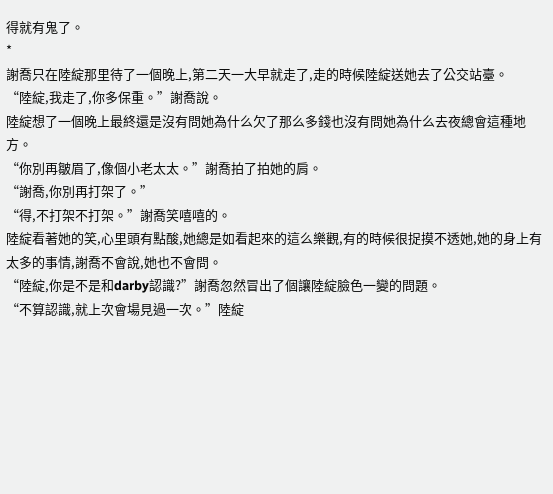得就有鬼了。
*
謝喬只在陸綻那里待了一個晚上,第二天一大早就走了,走的時候陸綻送她去了公交站臺。
“陸綻,我走了,你多保重。”謝喬說。
陸綻想了一個晚上最終還是沒有問她為什么欠了那么多錢也沒有問她為什么去夜總會這種地方。
“你別再皺眉了,像個小老太太。”謝喬拍了拍她的肩。
“謝喬,你別再打架了。”
“得,不打架不打架。”謝喬笑嘻嘻的。
陸綻看著她的笑,心里頭有點酸,她總是如看起來的這么樂觀,有的時候很捉摸不透她,她的身上有太多的事情,謝喬不會說,她也不會問。
“陸綻,你是不是和darby認識?”謝喬忽然冒出了個讓陸綻臉色一變的問題。
“不算認識,就上次會場見過一次。”陸綻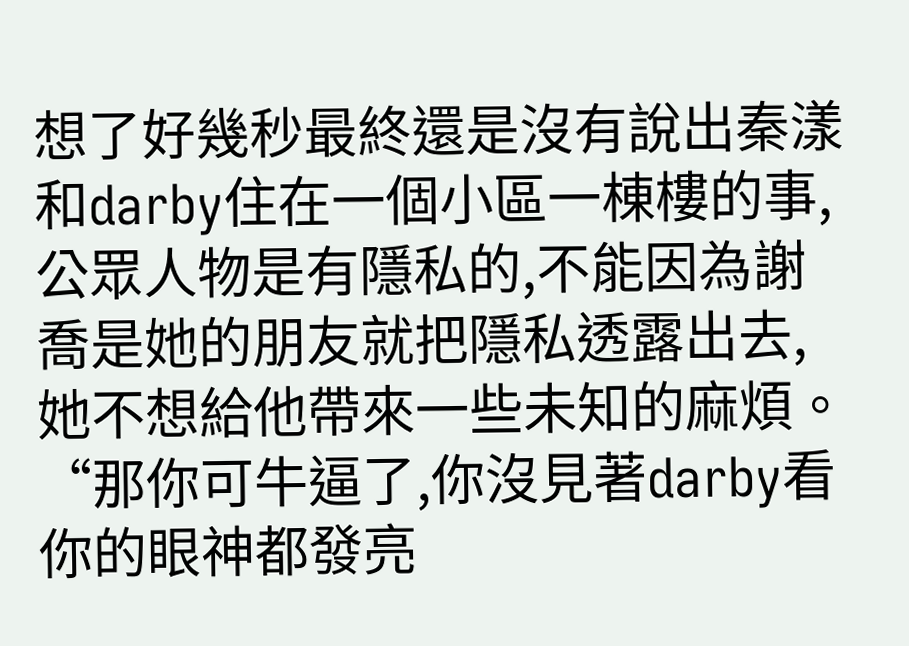想了好幾秒最終還是沒有說出秦漾和darby住在一個小區一棟樓的事,公眾人物是有隱私的,不能因為謝喬是她的朋友就把隱私透露出去,她不想給他帶來一些未知的麻煩。
“那你可牛逼了,你沒見著darby看你的眼神都發亮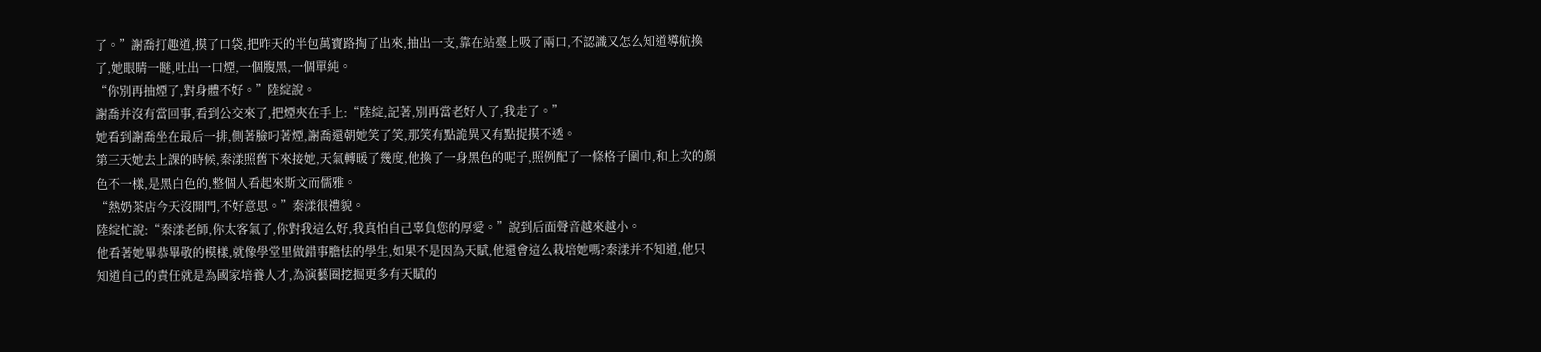了。”謝喬打趣道,摸了口袋,把昨天的半包萬寶路掏了出來,抽出一支,靠在站臺上吸了兩口,不認識又怎么知道導航換了,她眼睛一瞇,吐出一口煙,一個腹黑,一個單純。
“你別再抽煙了,對身體不好。”陸綻說。
謝喬并沒有當回事,看到公交來了,把煙夾在手上:“陸綻,記著,別再當老好人了,我走了。”
她看到謝喬坐在最后一排,側著臉叼著煙,謝喬還朝她笑了笑,那笑有點詭異又有點捉摸不透。
第三天她去上課的時候,秦漾照舊下來接她,天氣轉暖了幾度,他換了一身黑色的呢子,照例配了一條格子圍巾,和上次的顏色不一樣,是黑白色的,整個人看起來斯文而儒雅。
“熱奶茶店今天沒開門,不好意思。”秦漾很禮貌。
陸綻忙說:“秦漾老師,你太客氣了,你對我這么好,我真怕自己辜負您的厚愛。”說到后面聲音越來越小。
他看著她畢恭畢敬的模樣,就像學堂里做錯事膽怯的學生,如果不是因為天賦,他還會這么栽培她嗎?秦漾并不知道,他只知道自己的責任就是為國家培養人才,為演藝圈挖掘更多有天賦的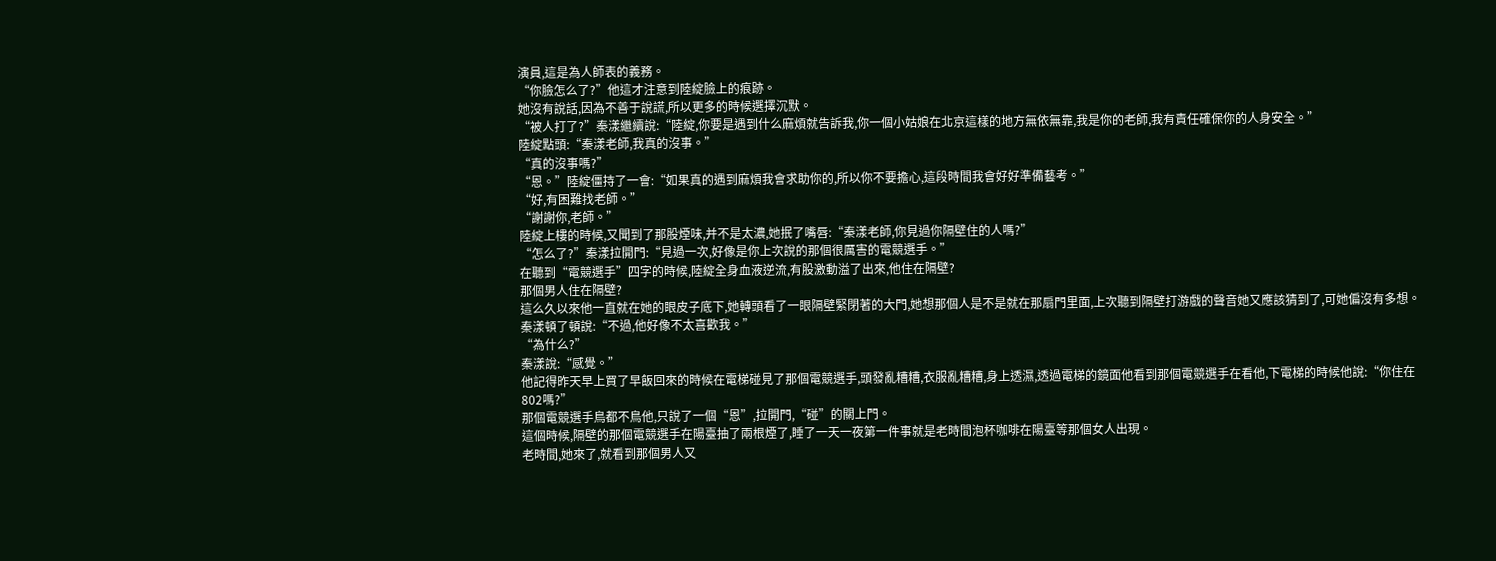演員,這是為人師表的義務。
“你臉怎么了?”他這才注意到陸綻臉上的痕跡。
她沒有說話,因為不善于說謊,所以更多的時候選擇沉默。
“被人打了?”秦漾繼續說:“陸綻,你要是遇到什么麻煩就告訴我,你一個小姑娘在北京這樣的地方無依無靠,我是你的老師,我有責任確保你的人身安全。”
陸綻點頭:“秦漾老師,我真的沒事。”
“真的沒事嗎?”
“恩。”陸綻僵持了一會:“如果真的遇到麻煩我會求助你的,所以你不要擔心,這段時間我會好好準備藝考。”
“好,有困難找老師。”
“謝謝你,老師。”
陸綻上樓的時候,又聞到了那股煙味,并不是太濃,她抿了嘴唇:“秦漾老師,你見過你隔壁住的人嗎?”
“怎么了?”秦漾拉開門:“見過一次,好像是你上次說的那個很厲害的電競選手。”
在聽到“電競選手”四字的時候,陸綻全身血液逆流,有股激動溢了出來,他住在隔壁?
那個男人住在隔壁?
這么久以來他一直就在她的眼皮子底下,她轉頭看了一眼隔壁緊閉著的大門,她想那個人是不是就在那扇門里面,上次聽到隔壁打游戲的聲音她又應該猜到了,可她偏沒有多想。
秦漾頓了頓說:“不過,他好像不太喜歡我。”
“為什么?”
秦漾說:“感覺。”
他記得昨天早上買了早飯回來的時候在電梯碰見了那個電競選手,頭發亂糟糟,衣服亂糟糟,身上透濕,透過電梯的鏡面他看到那個電競選手在看他,下電梯的時候他說:“你住在802嗎?”
那個電競選手鳥都不鳥他,只說了一個“恩”,拉開門,“碰”的關上門。
這個時候,隔壁的那個電競選手在陽臺抽了兩根煙了,睡了一天一夜第一件事就是老時間泡杯咖啡在陽臺等那個女人出現。
老時間,她來了,就看到那個男人又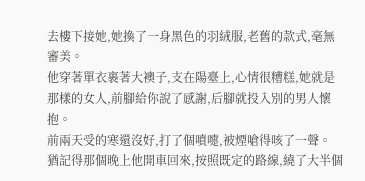去樓下接她,她換了一身黑色的羽絨服,老舊的款式,毫無審美。
他穿著單衣裹著大襖子,支在陽臺上,心情很糟糕,她就是那樣的女人,前腳給你說了感謝,后腳就投入別的男人懷抱。
前兩天受的寒還沒好,打了個噴嚏,被煙嗆得咳了一聲。
猶記得那個晚上他開車回來,按照既定的路線,繞了大半個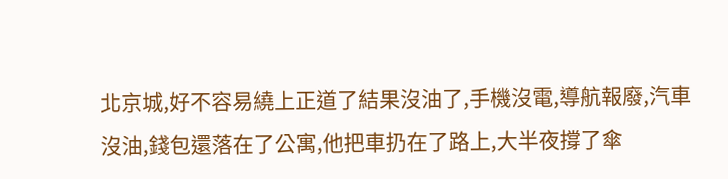北京城,好不容易繞上正道了結果沒油了,手機沒電,導航報廢,汽車沒油,錢包還落在了公寓,他把車扔在了路上,大半夜撐了傘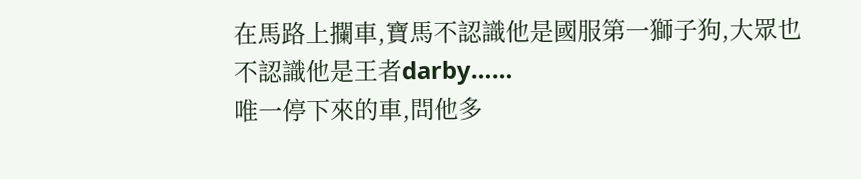在馬路上攔車,寶馬不認識他是國服第一獅子狗,大眾也不認識他是王者darby……
唯一停下來的車,問他多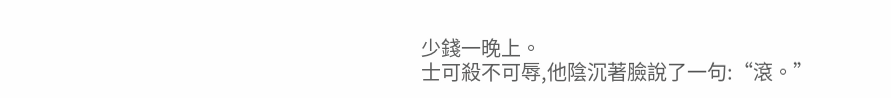少錢一晚上。
士可殺不可辱,他陰沉著臉說了一句:“滾。”